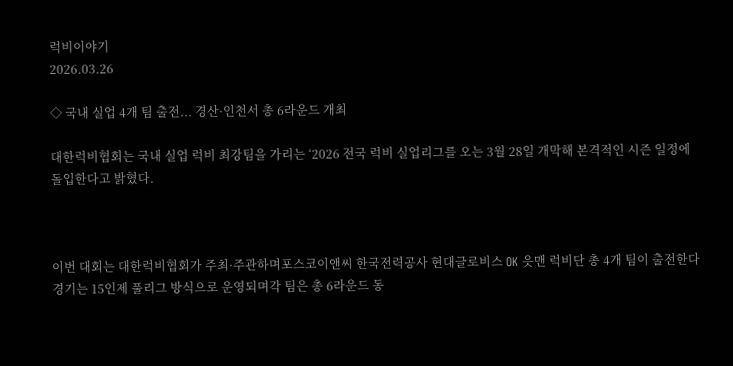럭비이야기
2026.03.26

◇ 국내 실업 4개 팀 출전... 경산·인천서 총 6라운드 개최

대한럭비협회는 국내 실업 럭비 최강팀을 가리는 ‘2026 전국 럭비 실업리그를 오는 3월 28일 개막해 본격적인 시즌 일정에 돌입한다고 밝혔다.



이번 대회는 대한럭비협회가 주최·주관하며포스코이앤씨 한국전력공사 현대글로비스 OK 읏맨 럭비단 총 4개 팀이 출전한다경기는 15인제 풀리그 방식으로 운영되며각 팀은 총 6라운드 동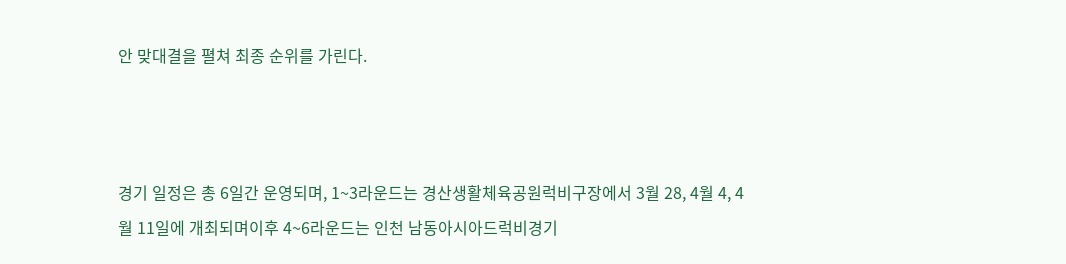안 맞대결을 펼쳐 최종 순위를 가린다.



경기 일정은 총 6일간 운영되며, 1~3라운드는 경산생활체육공원럭비구장에서 3월 28, 4월 4, 4월 11일에 개최되며이후 4~6라운드는 인천 남동아시아드럭비경기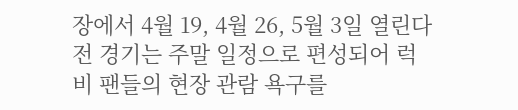장에서 4월 19, 4월 26, 5월 3일 열린다전 경기는 주말 일정으로 편성되어 럭비 팬들의 현장 관람 욕구를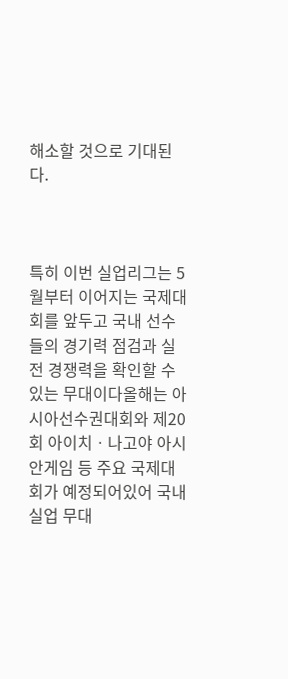해소할 것으로 기대된다.



특히 이번 실업리그는 5월부터 이어지는 국제대회를 앞두고 국내 선수들의 경기력 점검과 실전 경쟁력을 확인할 수 있는 무대이다올해는 아시아선수권대회와 제20회 아이치ㆍ나고야 아시안게임 등 주요 국제대회가 예정되어있어 국내 실업 무대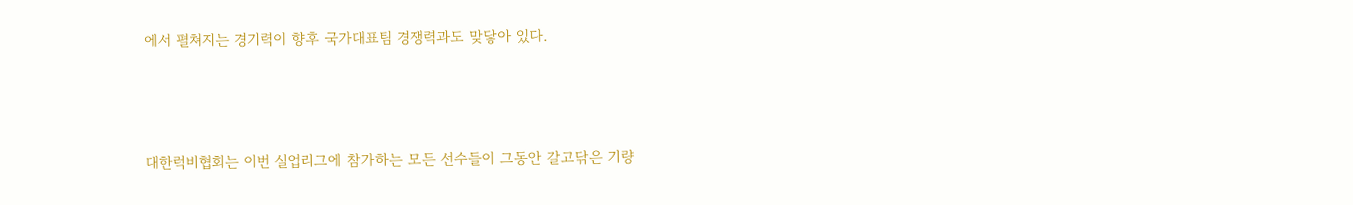에서 펼쳐지는 경기력이 향후 국가대표팀 경쟁력과도 맞닿아 있다.



대한럭비협회는 이번 실업리그에 참가하는 모든 선수들이 그동안 갈고닦은 기량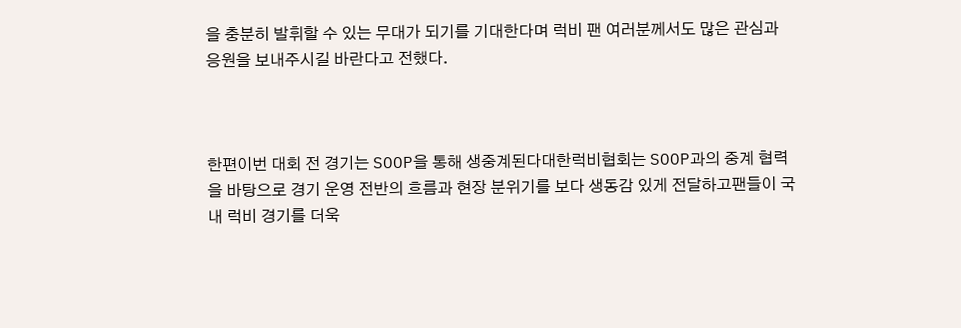을 충분히 발휘할 수 있는 무대가 되기를 기대한다며 럭비 팬 여러분께서도 많은 관심과 응원을 보내주시길 바란다고 전했다.



한편이번 대회 전 경기는 SOOP을 통해 생중계된다대한럭비협회는 SOOP과의 중계 협력을 바탕으로 경기 운영 전반의 흐름과 현장 분위기를 보다 생동감 있게 전달하고팬들이 국내 럭비 경기를 더욱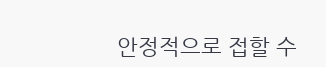안정적으로 접할 수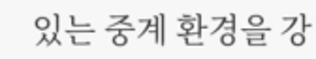있는 중계 환경을 강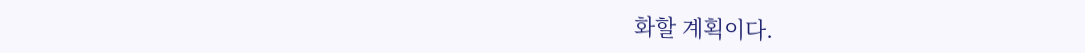화할 계획이다.